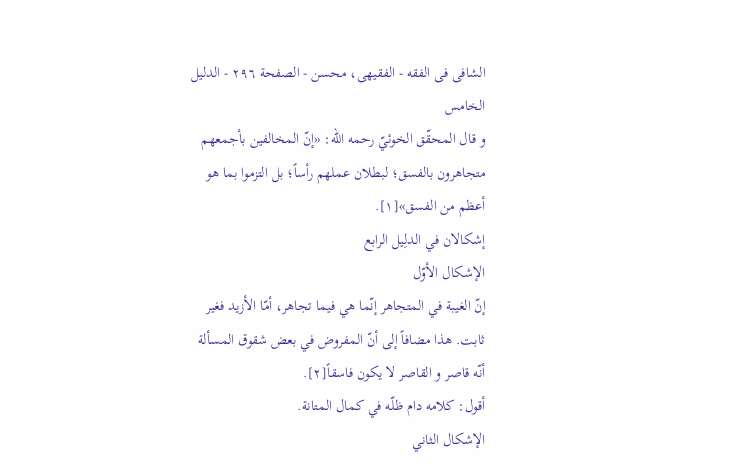الشافی فی الفقه - الفقیهی، محسن - الصفحة ٢٩٦ - الدلیل الخامس
و قال المحقّق الخوئيّ رحمه الله: «إنّ المخالفين بأجمعهم متجاهرون بالفسق؛ لبطلان عملهم رأساً؛ بل التزموا بما هو أعظم من الفسق»[١].
إشکالان في الدلِیل الرابع
الإشکال الأوّل
إنّ الغيبة في المتجاهر إنّما هي فيما تجاهر، أمّا الأزيد فغير ثابت. هذا مضافاً إلى أنّ المفروض في بعض شقوق المسألة أنّه قاصر و القاصر لا يكون فاسقاً[٢].
أقول: کلامه دام ظلّه في کمال المتانة.
الإشکال الثاني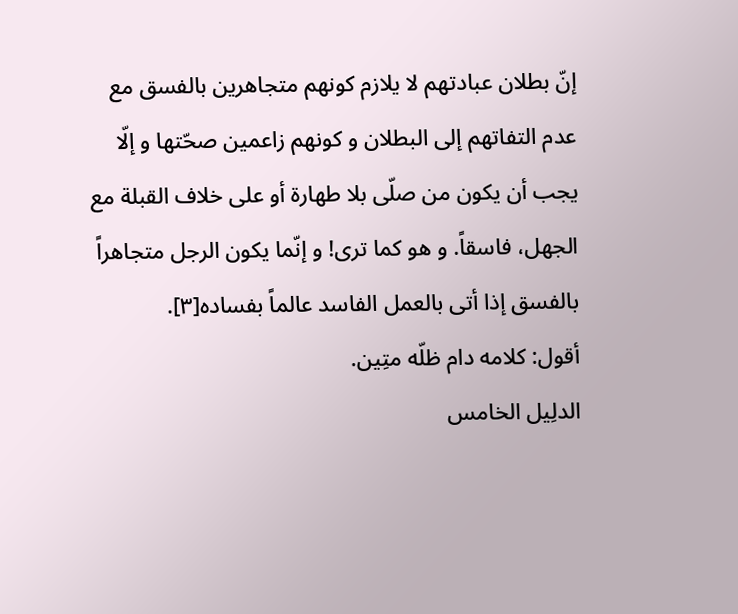إنّ بطلان عبادتهم لا يلازم كونهم متجاهرين بالفسق مع عدم التفاتهم إلى البطلان و كونهم زاعمين صحّتها و إلّا يجب أن يكون من صلّى بلا طهارة أو على خلاف القبلة مع الجهل، فاسقاً. و هو كما ترى! و إنّما يكون الرجل متجاهراً بالفسق إذا أتى بالعمل الفاسد عالماً بفساده[٣].
أقول: کلامه دام ظلّه متِین.
الدلِیل الخامس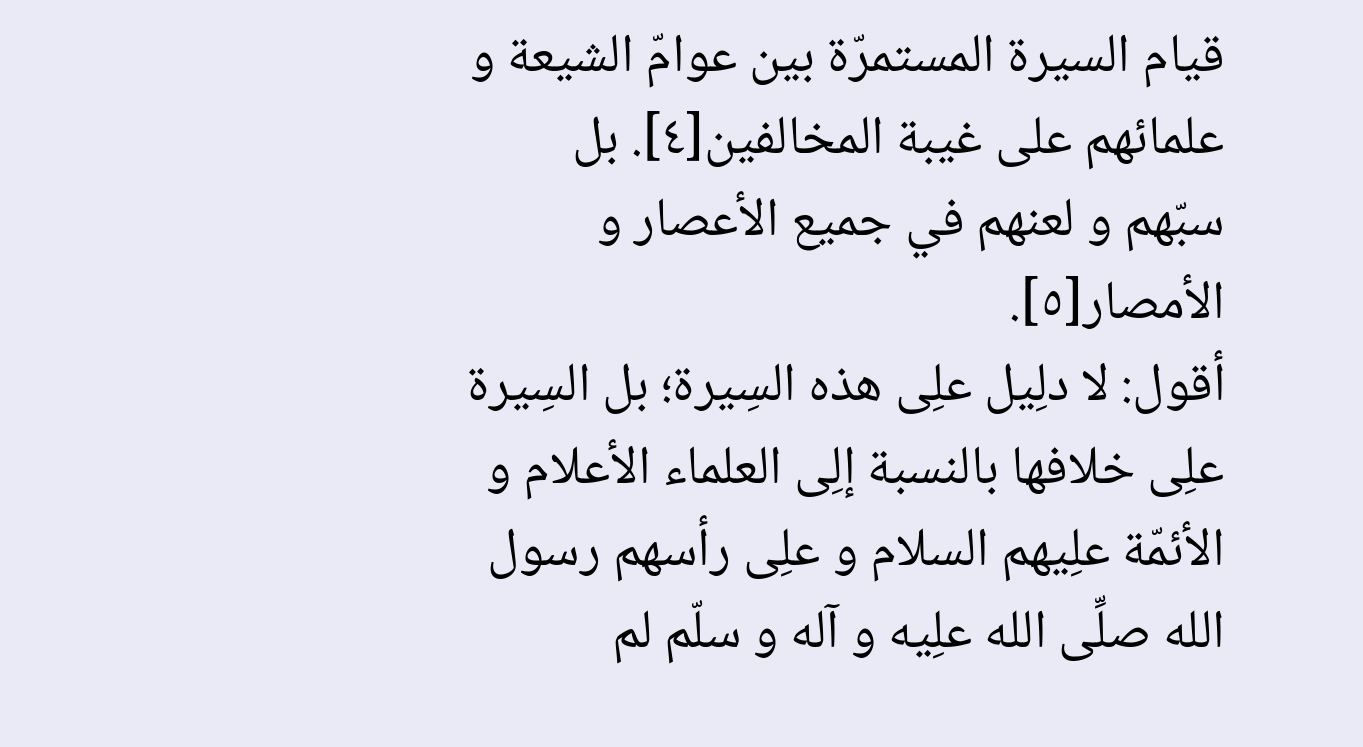قيام السيرة المستمرّة بين عوامّ الشيعة و علمائهم على غيبة المخالفين[٤]. بل سبّهم و لعنهم في جميع الأعصار و الأمصار[٥].
أقول: لا دلِیل علِی هذه السِیرة؛ بل السِیرة علِی خلافها بالنسبة إلِی العلماء الأعلام و الأئمّة علِیهم السلام و علِی رأسهم رسول الله صلِّی الله علِیه و آله و سلّم لم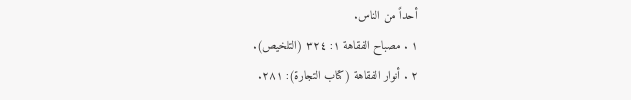أحداً من الناس.
١ . مصباح الفقاهة ١: ٣٢٤ (التلخيص).
٢ . أنوار الفقاهة (كتاب التجارة): ٢٨١.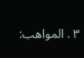٣ . المواهب: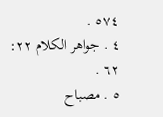٥٧٤ .
٤ . جواهر الكلام ٢٢: ٦٢ .
٥ . مصباح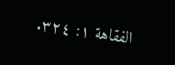الفقاهة ١: ٣٢٤.